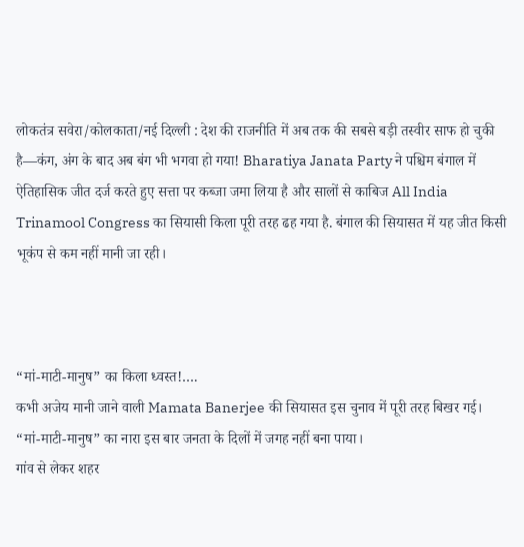लोकतंत्र सवेरा/कोलकाता/नई दिल्ली : देश की राजनीति में अब तक की सबसे बड़ी तस्वीर साफ हो चुकी है—कंग, अंग के बाद अब बंग भी भगवा हो गया! Bharatiya Janata Party ने पश्चिम बंगाल में ऐतिहासिक जीत दर्ज करते हुए सत्ता पर कब्जा जमा लिया है और सालों से काबिज All India Trinamool Congress का सियासी किला पूरी तरह ढह गया है. बंगाल की सियासत में यह जीत किसी भूकंप से कम नहीं मानी जा रही।



“मां-माटी-मानुष” का किला ध्वस्त!….
कभी अजेय मानी जाने वाली Mamata Banerjee की सियासत इस चुनाव में पूरी तरह बिखर गई। “मां-माटी-मानुष” का नारा इस बार जनता के दिलों में जगह नहीं बना पाया।
गांव से लेकर शहर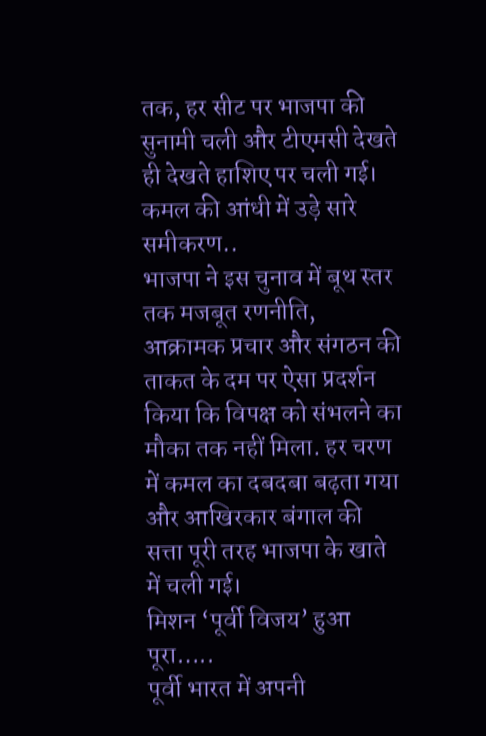तक, हर सीट पर भाजपा की सुनामी चली और टीएमसी देखते ही देखते हाशिए पर चली गई।
कमल की आंधी में उड़े सारे समीकरण..
भाजपा ने इस चुनाव में बूथ स्तर तक मजबूत रणनीति, आक्रामक प्रचार और संगठन की ताकत के दम पर ऐसा प्रदर्शन किया कि विपक्ष को संभलने का मौका तक नहीं मिला. हर चरण में कमल का दबदबा बढ़ता गया और आखिरकार बंगाल की सत्ता पूरी तरह भाजपा के खाते में चली गई।
मिशन ‘पूर्वी विजय’ हुआ पूरा…..
पूर्वी भारत में अपनी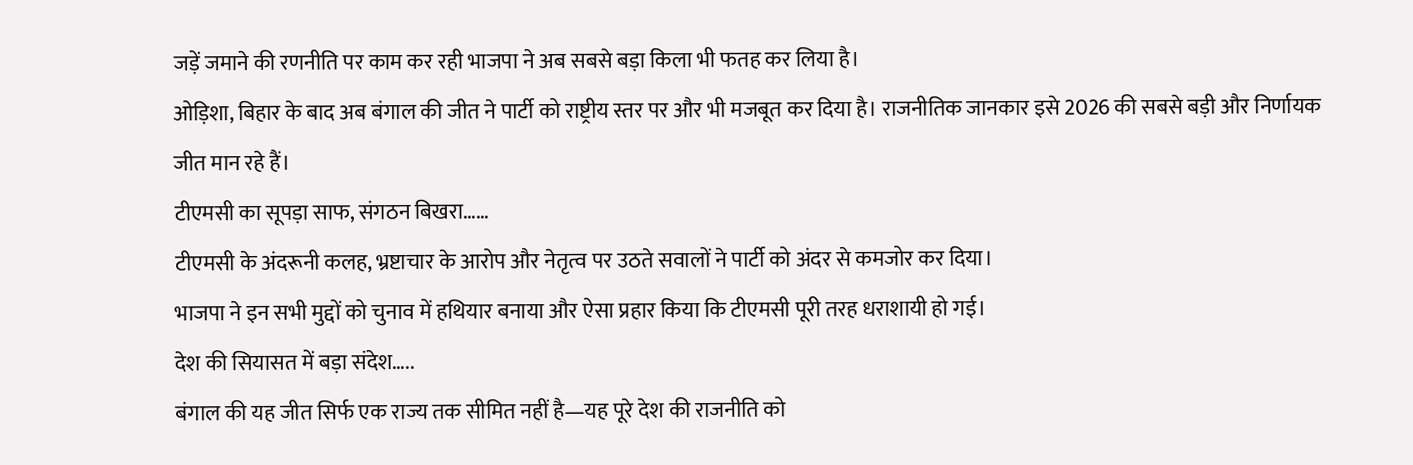जड़ें जमाने की रणनीति पर काम कर रही भाजपा ने अब सबसे बड़ा किला भी फतह कर लिया है।
ओड़िशा, बिहार के बाद अब बंगाल की जीत ने पार्टी को राष्ट्रीय स्तर पर और भी मजबूत कर दिया है। राजनीतिक जानकार इसे 2026 की सबसे बड़ी और निर्णायक जीत मान रहे हैं।
टीएमसी का सूपड़ा साफ, संगठन बिखरा……
टीएमसी के अंदरूनी कलह, भ्रष्टाचार के आरोप और नेतृत्व पर उठते सवालों ने पार्टी को अंदर से कमजोर कर दिया।
भाजपा ने इन सभी मुद्दों को चुनाव में हथियार बनाया और ऐसा प्रहार किया कि टीएमसी पूरी तरह धराशायी हो गई।
देश की सियासत में बड़ा संदेश…..
बंगाल की यह जीत सिर्फ एक राज्य तक सीमित नहीं है—यह पूरे देश की राजनीति को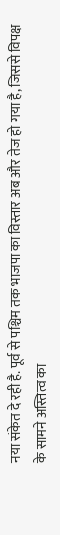नया संकेत दे रही है. पूर्व से पश्चिम तक भाजपा का विस्तार अब और तेज हो गया है, जिससे विपक्ष के सामने अस्तित्व का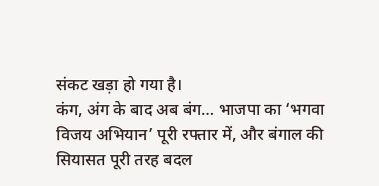संकट खड़ा हो गया है।
कंग, अंग के बाद अब बंग… भाजपा का ‘भगवा विजय अभियान’ पूरी रफ्तार में, और बंगाल की सियासत पूरी तरह बदल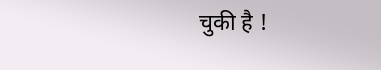चुकी है !